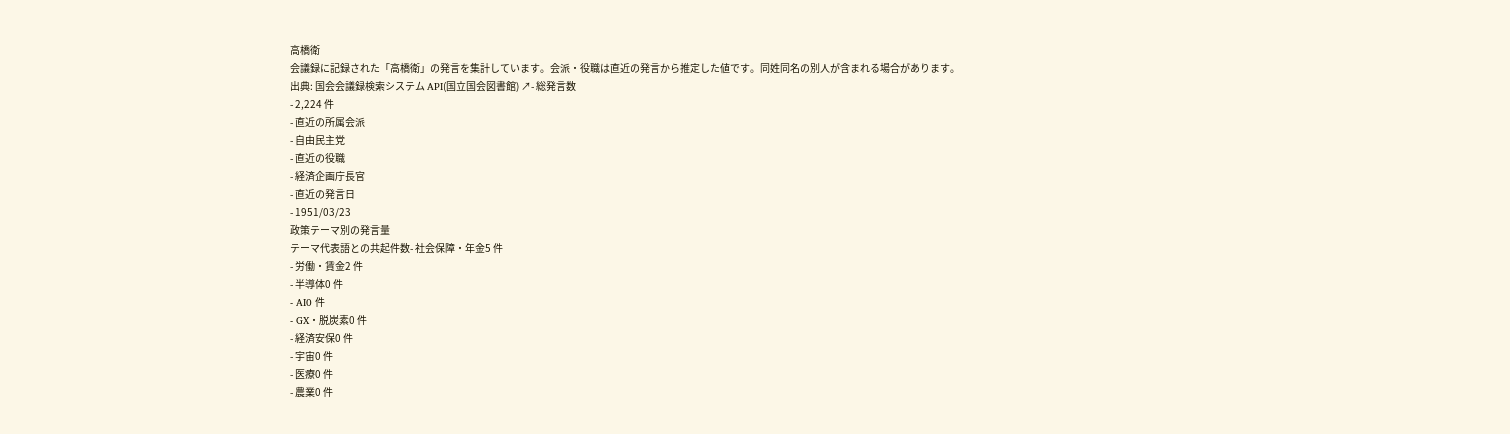高橋衛
会議録に記録された「高橋衛」の発言を集計しています。会派・役職は直近の発言から推定した値です。同姓同名の別人が含まれる場合があります。
出典: 国会会議録検索システム API(国立国会図書館) ↗- 総発言数
- 2,224 件
- 直近の所属会派
- 自由民主党
- 直近の役職
- 経済企画庁長官
- 直近の発言日
- 1951/03/23
政策テーマ別の発言量
テーマ代表語との共起件数- 社会保障・年金5 件
- 労働・賃金2 件
- 半導体0 件
- AI0 件
- GX・脱炭素0 件
- 経済安保0 件
- 宇宙0 件
- 医療0 件
- 農業0 件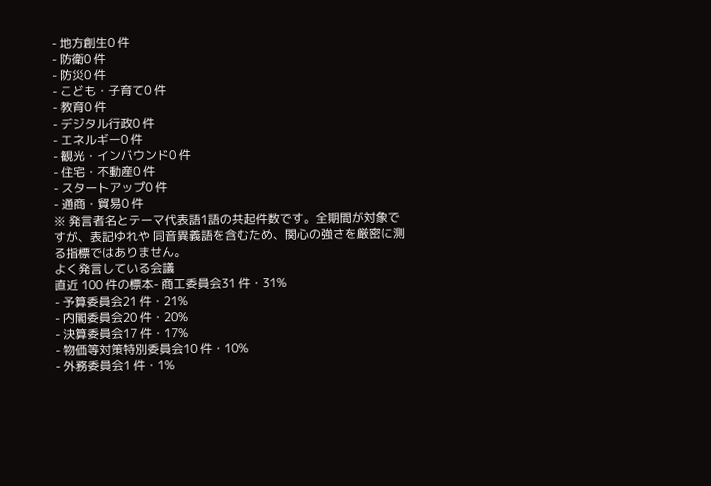- 地方創生0 件
- 防衛0 件
- 防災0 件
- こども・子育て0 件
- 教育0 件
- デジタル行政0 件
- エネルギー0 件
- 観光・インバウンド0 件
- 住宅・不動産0 件
- スタートアップ0 件
- 通商・貿易0 件
※ 発言者名とテーマ代表語1語の共起件数です。全期間が対象ですが、表記ゆれや 同音異義語を含むため、関心の強さを厳密に測る指標ではありません。
よく発言している会議
直近 100 件の標本- 商工委員会31 件・31%
- 予算委員会21 件・21%
- 内閣委員会20 件・20%
- 決算委員会17 件・17%
- 物価等対策特別委員会10 件・10%
- 外務委員会1 件・1%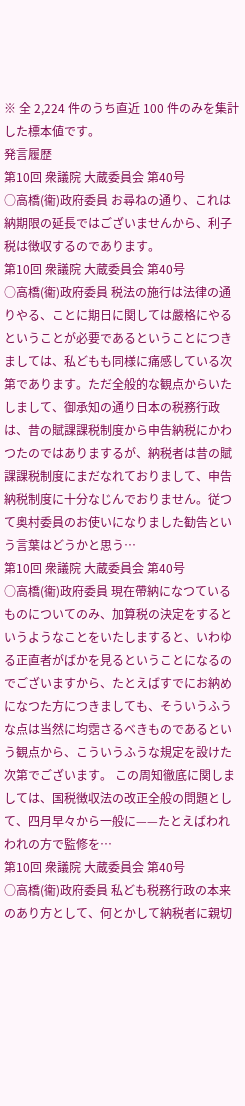※ 全 2,224 件のうち直近 100 件のみを集計した標本値です。
発言履歴
第10回 衆議院 大蔵委員会 第40号
○高橋(衞)政府委員 お尋ねの通り、これは納期限の延長ではございませんから、利子税は徴収するのであります。
第10回 衆議院 大蔵委員会 第40号
○高橋(衞)政府委員 税法の施行は法律の通りやる、ことに期日に関しては嚴格にやるということが必要であるということにつきましては、私どもも同様に痛感している次第であります。ただ全般的な観点からいたしまして、御承知の通り日本の税務行政は、昔の賦課課税制度から申告納税にかわつたのではありまするが、納税者は昔の賦課課税制度にまだなれておりまして、申告納税制度に十分なじんでおりません。従つて奥村委員のお使いになりました勧告という言葉はどうかと思う…
第10回 衆議院 大蔵委員会 第40号
○高橋(衞)政府委員 現在帶納になつているものについてのみ、加算税の決定をするというようなことをいたしますると、いわゆる正直者がばかを見るということになるのでございますから、たとえばすでにお納めになつた方につきましても、そういうふうな点は当然に均霑さるべきものであるという観点から、こういうふうな規定を設けた次第でございます。 この周知徹底に関しましては、国税徴収法の改正全般の問題として、四月早々から一般に——たとえばわれわれの方で監修を…
第10回 衆議院 大蔵委員会 第40号
○高橋(衞)政府委員 私ども税務行政の本来のあり方として、何とかして納税者に親切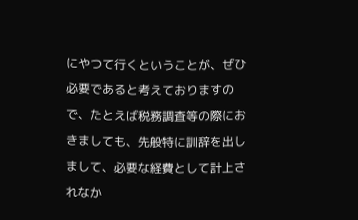にやつて行くということが、ぜひ必要であると考えておりますので、たとえば税務調査等の際におきましても、先般特に訓辞を出しまして、必要な経費として計上されなか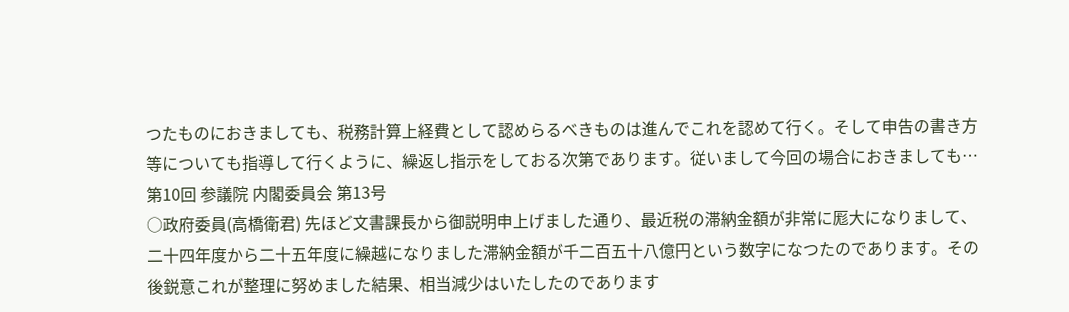つたものにおきましても、税務計算上経費として認めらるべきものは進んでこれを認めて行く。そして申告の書き方等についても指導して行くように、繰返し指示をしておる次第であります。従いまして今回の場合におきましても…
第10回 参議院 内閣委員会 第13号
○政府委員(高橋衛君) 先ほど文書課長から御説明申上げました通り、最近税の滞納金額が非常に厖大になりまして、二十四年度から二十五年度に繰越になりました滞納金額が千二百五十八億円という数字になつたのであります。その後鋭意これが整理に努めました結果、相当減少はいたしたのであります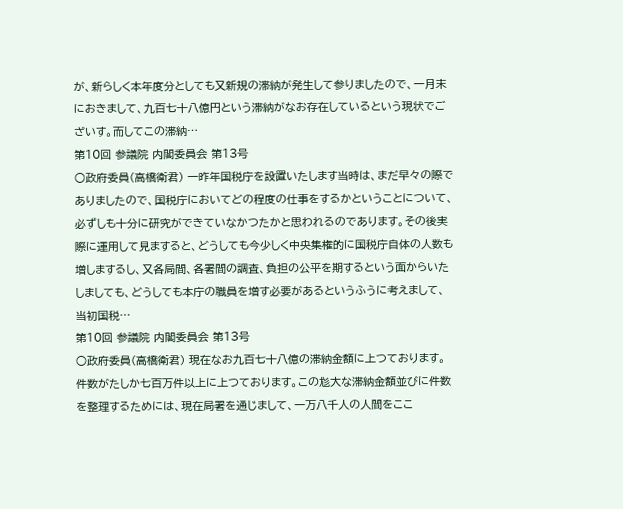が、新らしく本年度分としても又新規の滞納が発生して参りましたので、一月末におきまして、九百七十八億円という滞納がなお存在しているという現状でございす。而してこの滞納…
第10回 参議院 内閣委員会 第13号
○政府委員(高橋衛君) 一昨年国税庁を設置いたします当時は、まだ早々の際でありましたので、国税庁においてどの程度の仕事をするかということについて、必ずしも十分に研究ができていなかつたかと思われるのであります。その後実際に運用して見ますると、どうしても今少しく中央集権的に国税庁自体の人数も増しまするし、又各局間、各署間の調査、負担の公平を期するという面からいたしましても、どうしても本庁の職員を増す必要があるというふうに考えまして、当初国税…
第10回 参議院 内閣委員会 第13号
○政府委員(高橋衛君) 現在なお九百七十八億の滞納金額に上つております。件数がたしか七百万件以上に上つております。この尨大な滞納金額並びに件数を整理するためには、現在局署を通じまして、一万八千人の人間をここ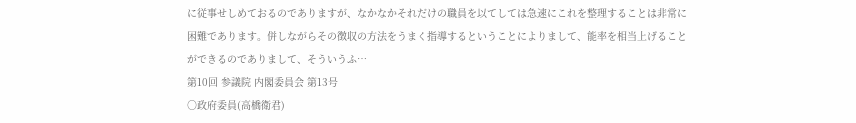に従事せしめておるのでありますが、なかなかそれだけの職員を以てしては急速にこれを整理することは非常に困難であります。併しながらその徴収の方法をうまく指導するということによりまして、能率を相当上げることができるのでありまして、そういうふ…
第10回 参議院 内閣委員会 第13号
○政府委員(高橋衛君)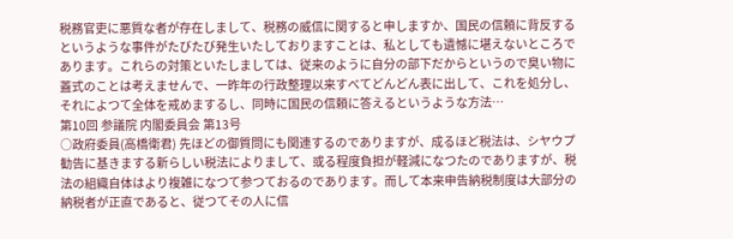税務官吏に悪質な者が存在しまして、税務の威信に関すると申しますか、国民の信頼に背反するというような事件がたびたび発生いたしておりますことは、私としても遺憾に堪えないところであります。これらの対策といたしましては、従来のように自分の部下だからというので臭い物に蓋式のことは考えませんで、一昨年の行政整理以来すべてどんどん表に出して、これを処分し、それによつて全体を戒めまするし、同時に国民の信頼に答えるというような方法…
第10回 参議院 内閣委員会 第13号
○政府委員(高橋衛君) 先ほどの御質問にも関連するのでありますが、成るほど税法は、シヤウプ勧告に基きまする新らしい税法によりまして、或る程度負担が軽減になつたのでありますが、税法の組織自体はより複雑になつて参つておるのであります。而して本来申告納税制度は大部分の納税者が正直であると、従つてその人に信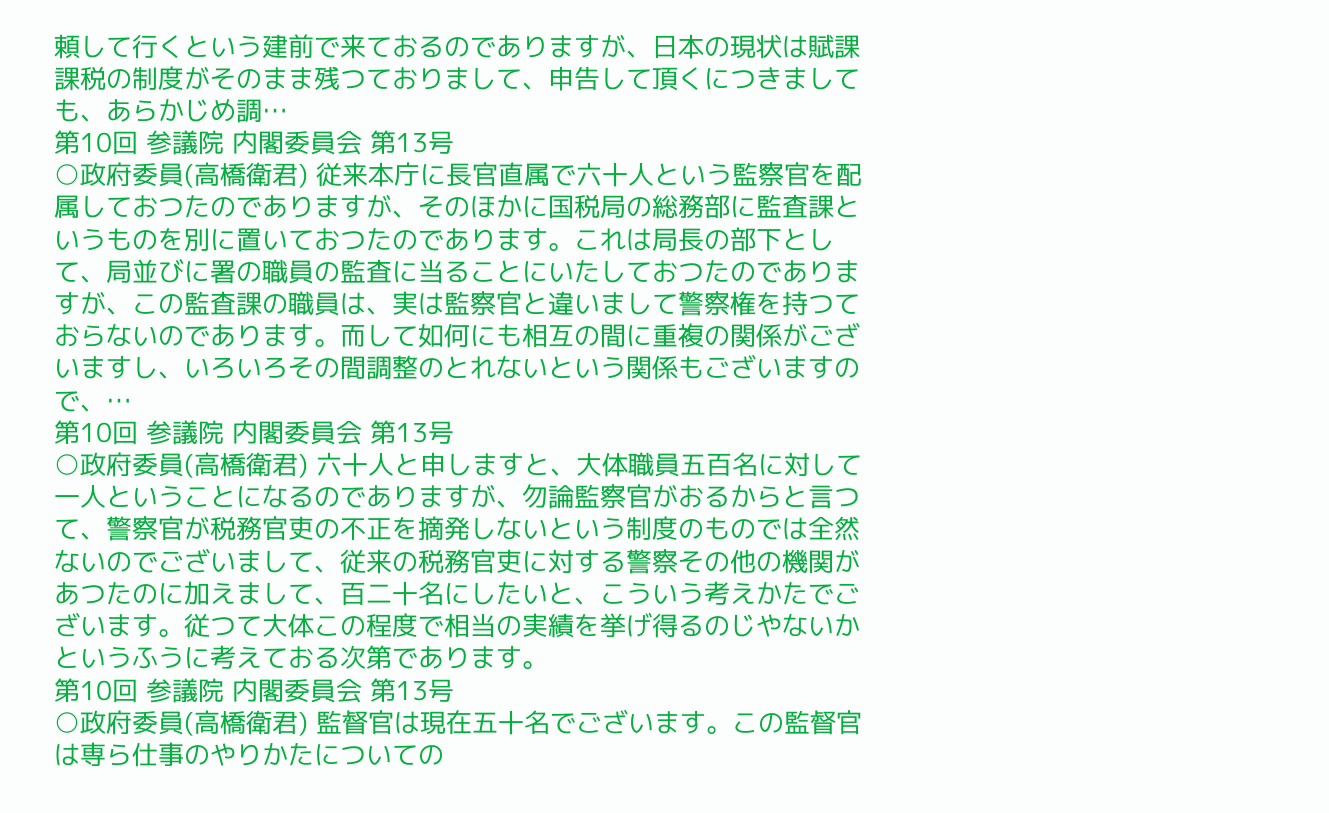頼して行くという建前で来ておるのでありますが、日本の現状は賦課課税の制度がそのまま残つておりまして、申告して頂くにつきましても、あらかじめ調…
第10回 参議院 内閣委員会 第13号
○政府委員(高橋衛君) 従来本庁に長官直属で六十人という監察官を配属しておつたのでありますが、そのほかに国税局の総務部に監査課というものを別に置いておつたのであります。これは局長の部下として、局並びに署の職員の監査に当ることにいたしておつたのでありますが、この監査課の職員は、実は監察官と違いまして警察権を持つておらないのであります。而して如何にも相互の間に重複の関係がございますし、いろいろその間調整のとれないという関係もございますので、…
第10回 参議院 内閣委員会 第13号
○政府委員(高橋衛君) 六十人と申しますと、大体職員五百名に対して一人ということになるのでありますが、勿論監察官がおるからと言つて、警察官が税務官吏の不正を摘発しないという制度のものでは全然ないのでございまして、従来の税務官吏に対する警察その他の機関があつたのに加えまして、百二十名にしたいと、こういう考えかたでございます。従つて大体この程度で相当の実績を挙げ得るのじやないかというふうに考えておる次第であります。
第10回 参議院 内閣委員会 第13号
○政府委員(高橋衛君) 監督官は現在五十名でございます。この監督官は専ら仕事のやりかたについての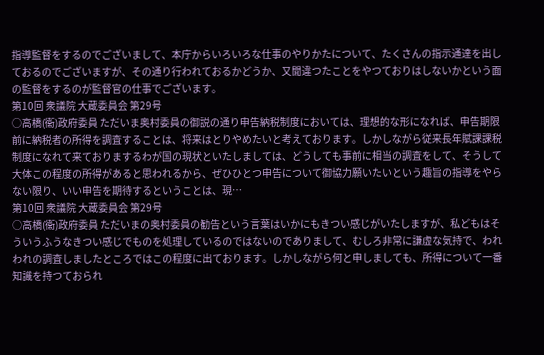指導監督をするのでございまして、本庁からいろいろな仕事のやりかたについて、たくさんの指示通達を出しておるのでございますが、その通り行われておるかどうか、又聞違つたことをやつておりはしないかという面の監督をするのが監督官の仕事でございます。
第10回 衆議院 大蔵委員会 第29号
○高橋(衞)政府委員 ただいま奥村委員の御説の通り申告納税制度においては、理想的な形になれば、申告期限前に納税者の所得を調査することは、将来はとりやめたいと考えております。しかしながら従来長年賦課課税制度になれて来ておりまするわが国の現状といたしましては、どうしても事前に相当の調査をして、そうして大体この程度の所得があると思われるから、ぜひひとつ申告について御協力願いたいという趣旨の指導をやらない限り、いい申告を期待するということは、現…
第10回 衆議院 大蔵委員会 第29号
○高橋(衞)政府委員 ただいまの奥村委員の勧告という言葉はいかにもきつい感じがいたしますが、私どもはそういうふうなきつい感じでものを処理しているのではないのでありまして、むしろ非常に謙虚な気持で、われわれの調査しましたところではこの程度に出ております。しかしながら何と申しましても、所得について一番知識を持つておられ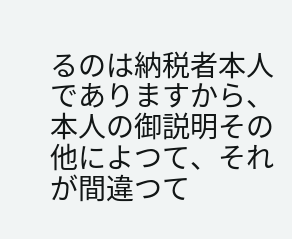るのは納税者本人でありますから、本人の御説明その他によつて、それが間違つて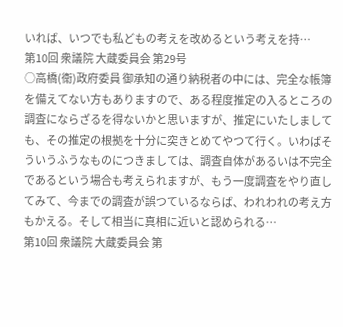いれば、いつでも私どもの考えを改めるという考えを持…
第10回 衆議院 大蔵委員会 第29号
○高橋(衞)政府委員 御承知の通り納税者の中には、完全な帳簿を備えてない方もありますので、ある程度推定の入るところの調査にならざるを得ないかと思いますが、推定にいたしましても、その推定の根拠を十分に突きとめてやつて行く。いわばそういうふうなものにつきましては、調査自体があるいは不完全であるという場合も考えられますが、もう一度調査をやり直してみて、今までの調査が誤つているならば、われわれの考え方もかえる。そして相当に真相に近いと認められる…
第10回 衆議院 大蔵委員会 第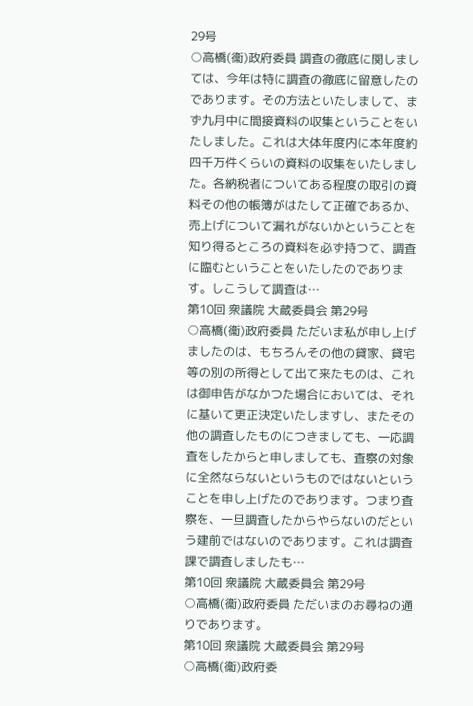29号
○高橋(衞)政府委員 調査の徹底に関しましては、今年は特に調査の徹底に留意したのであります。その方法といたしまして、まず九月中に間接資料の収集ということをいたしました。これは大体年度内に本年度約四千万件くらいの資料の収集をいたしました。各納税者についてある程度の取引の資料その他の帳簿がはたして正確であるか、売上げについて漏れがないかということを知り得るところの資料を必ず持つて、調査に臨むということをいたしたのであります。しこうして調査は…
第10回 衆議院 大蔵委員会 第29号
○高橋(衞)政府委員 ただいま私が申し上げましたのは、もちろんその他の貸家、貸宅等の別の所得として出て来たものは、これは御申告がなかつた場合においては、それに基いて更正決定いたしますし、またその他の調査したものにつきましても、一応調査をしたからと申しましても、査察の対象に全然ならないというものではないということを申し上げたのであります。つまり査察を、一旦調査したからやらないのだという建前ではないのであります。これは調査課で調査しましたも…
第10回 衆議院 大蔵委員会 第29号
○高橋(衞)政府委員 ただいまのお尋ねの通りであります。
第10回 衆議院 大蔵委員会 第29号
○高橋(衞)政府委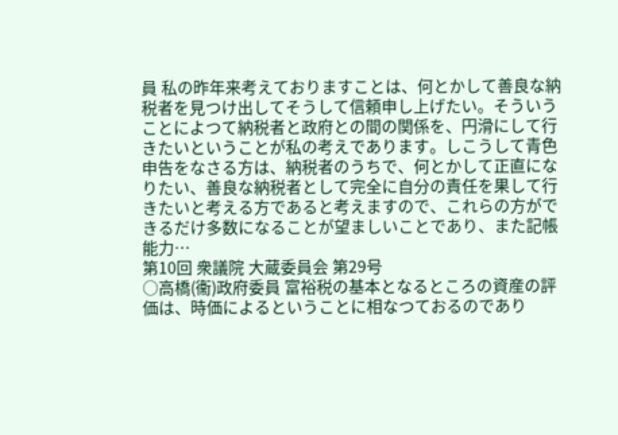員 私の昨年来考えておりますことは、何とかして善良な納税者を見つけ出してそうして信頼申し上げたい。そういうことによつて納税者と政府との間の関係を、円滑にして行きたいということが私の考えであります。しこうして青色申告をなさる方は、納税者のうちで、何とかして正直になりたい、善良な納税者として完全に自分の責任を果して行きたいと考える方であると考えますので、これらの方ができるだけ多数になることが望ましいことであり、また記帳能力…
第10回 衆議院 大蔵委員会 第29号
○高橋(衞)政府委員 富裕税の基本となるところの資産の評価は、時価によるということに相なつておるのであり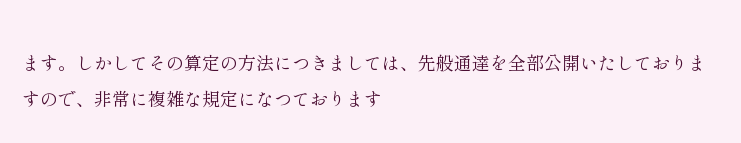ます。しかしてその算定の方法につきましては、先般通達を全部公開いたしておりますので、非常に複雑な規定になつております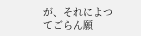が、それによつてごらん願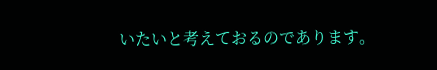いたいと考えておるのであります。